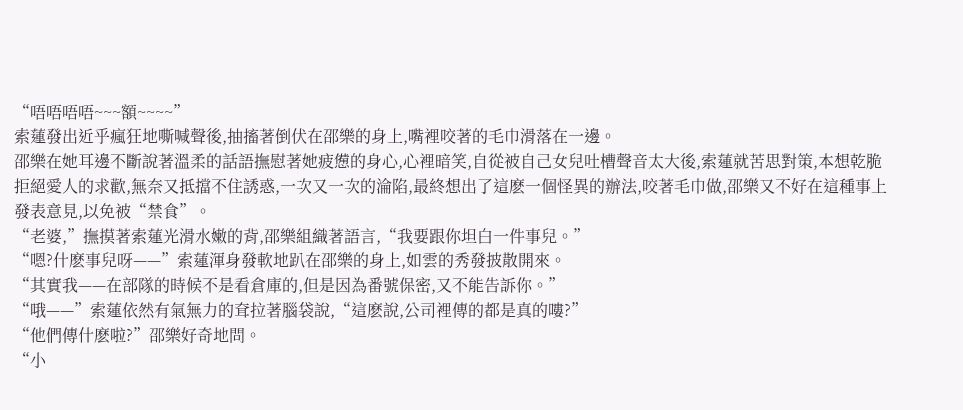“唔唔唔唔~~~額~~~~”
索蓮發出近乎瘋狂地嘶喊聲後,抽搐著倒伏在邵樂的身上,嘴裡咬著的毛巾滑落在一邊。
邵樂在她耳邊不斷說著溫柔的話語撫慰著她疲憊的身心,心裡暗笑,自從被自己女兒吐槽聲音太大後,索蓮就苦思對策,本想乾脆拒絕愛人的求歡,無奈又抵擋不住誘惑,一次又一次的淪陷,最終想出了這麽一個怪異的辦法,咬著毛巾做,邵樂又不好在這種事上發表意見,以免被“禁食”。
“老婆,”撫摸著索蓮光滑水嫩的背,邵樂組織著語言,“我要跟你坦白一件事兒。”
“嗯?什麽事兒呀——”索蓮渾身發軟地趴在邵樂的身上,如雲的秀發披散開來。
“其實我——在部隊的時候不是看倉庫的,但是因為番號保密,又不能告訴你。”
“哦——”索蓮依然有氣無力的耷拉著腦袋說,“這麽說,公司裡傳的都是真的嘍?”
“他們傳什麽啦?”邵樂好奇地問。
“小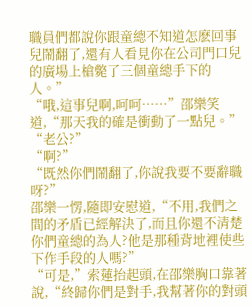職員們都說你跟童總不知道怎麽回事兒鬧翻了,還有人看見你在公司門口兒的廣場上槍斃了三個童總手下的人。”
“哦,這事兒啊,呵呵……”邵樂笑道,“那天我的確是衝動了一點兒。”
“老公?”
“啊?”
“既然你們鬧翻了,你說我要不要辭職呀?”
邵樂一愣,隨即安慰道,“不用,我們之間的矛盾已經解決了,而且你還不清楚你們童總的為人?他是那種背地裡使些下作手段的人嗎?”
“可是,”索蓮抬起頭,在邵樂胸口靠著說,“終歸你們是對手,我幫著你的對頭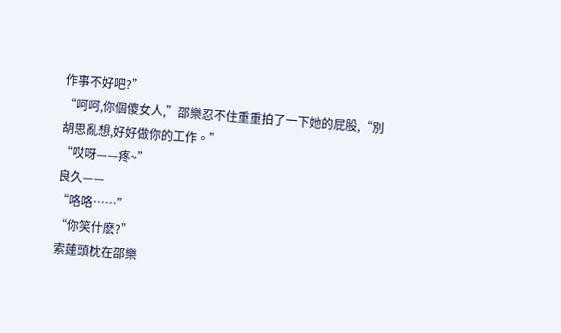作事不好吧?”
“呵呵,你個傻女人,”邵樂忍不住重重拍了一下她的屁股,“別胡思亂想,好好做你的工作。”
“哎呀——疼~”
良久——
“咯咯……”
“你笑什麽?”
索蓮頭枕在邵樂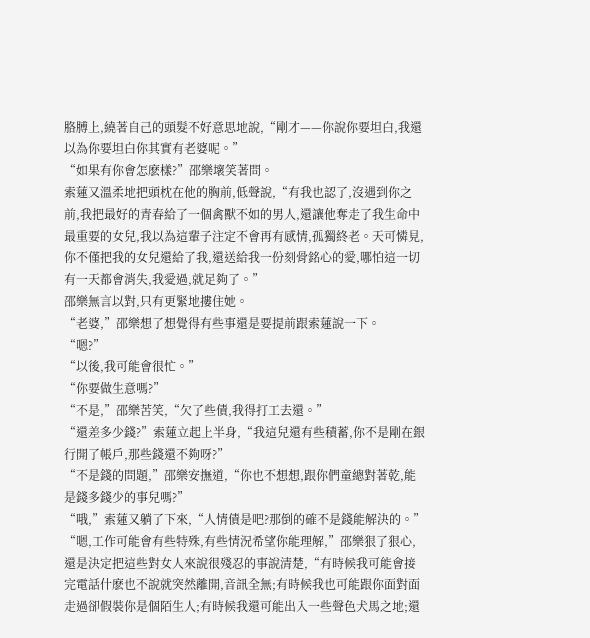胳膊上,繞著自己的頭髮不好意思地說,“剛才——你說你要坦白,我還以為你要坦白你其實有老婆呢。”
“如果有你會怎麽樣?”邵樂壞笑著問。
索蓮又溫柔地把頭枕在他的胸前,低聲說,“有我也認了,沒遇到你之前,我把最好的青春給了一個禽獸不如的男人,還讓他奪走了我生命中最重要的女兒,我以為這輩子注定不會再有感情,孤獨終老。天可憐見,你不僅把我的女兒還給了我,還送給我一份刻骨銘心的愛,哪怕這一切有一天都會消失,我愛過,就足夠了。”
邵樂無言以對,只有更緊地摟住她。
“老婆,”邵樂想了想覺得有些事還是要提前跟索蓮說一下。
“嗯?”
“以後,我可能會很忙。”
“你要做生意嗎?”
“不是,”邵樂苦笑,“欠了些債,我得打工去還。”
“還差多少錢?”索蓮立起上半身,“我這兒還有些積蓄,你不是剛在銀行開了帳戶,那些錢還不夠呀?”
“不是錢的問題,”邵樂安撫道,“你也不想想,跟你們童總對著乾,能是錢多錢少的事兒嗎?”
“哦,”索蓮又躺了下來,“人情債是吧?那倒的確不是錢能解決的。”
“嗯,工作可能會有些特殊,有些情況希望你能理解,”邵樂狠了狠心,還是決定把這些對女人來說很殘忍的事說清楚,“有時候我可能會接完電話什麽也不說就突然離開,音訊全無;有時候我也可能跟你面對面走過卻假裝你是個陌生人;有時候我還可能出入一些聲色犬馬之地;還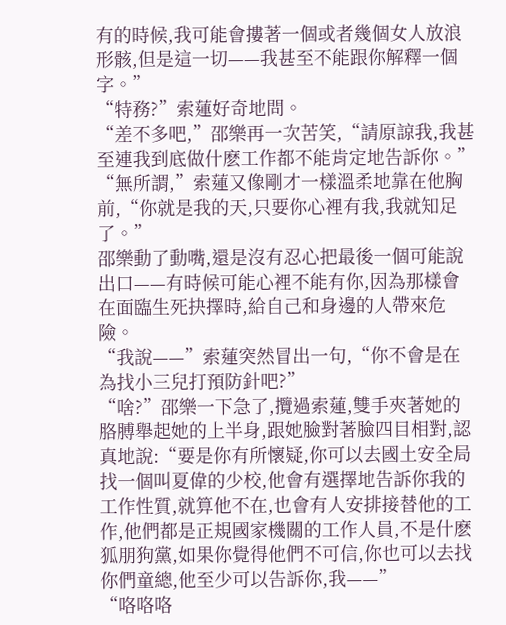有的時候,我可能會摟著一個或者幾個女人放浪形骸,但是這一切——我甚至不能跟你解釋一個字。”
“特務?”索蓮好奇地問。
“差不多吧,”邵樂再一次苦笑,“請原諒我,我甚至連我到底做什麽工作都不能肯定地告訴你。”
“無所謂,”索蓮又像剛才一樣溫柔地靠在他胸前,“你就是我的天,只要你心裡有我,我就知足了。”
邵樂動了動嘴,還是沒有忍心把最後一個可能說出口——有時候可能心裡不能有你,因為那樣會在面臨生死抉擇時,給自己和身邊的人帶來危險。
“我說——”索蓮突然冒出一句,“你不會是在為找小三兒打預防針吧?”
“啥?”邵樂一下急了,攬過索蓮,雙手夾著她的胳膊舉起她的上半身,跟她臉對著臉四目相對,認真地說:“要是你有所懷疑,你可以去國土安全局找一個叫夏偉的少校,他會有選擇地告訴你我的工作性質,就算他不在,也會有人安排接替他的工作,他們都是正規國家機關的工作人員,不是什麽狐朋狗黨,如果你覺得他們不可信,你也可以去找你們童總,他至少可以告訴你,我——”
“咯咯咯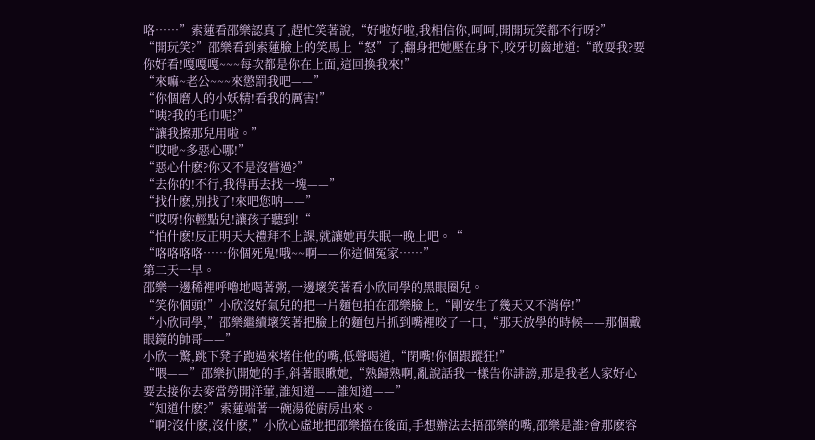咯……”索蓮看邵樂認真了,趕忙笑著說,“好啦好啦,我相信你,呵呵,開開玩笑都不行呀?”
“開玩笑?”邵樂看到索蓮臉上的笑馬上“怒”了,翻身把她壓在身下,咬牙切齒地道:“敢耍我?要你好看!嘎嘎嘎~~~每次都是你在上面,這回換我來!”
“來嘛~老公~~~來懲罰我吧——”
“你個磨人的小妖精!看我的厲害!”
“咦?我的毛巾呢?”
“讓我擦那兒用啦。”
“哎吔~多惡心哪!”
“惡心什麽?你又不是沒嘗過?”
“去你的!不行,我得再去找一塊——”
“找什麽,別找了!來吧您呐——”
“哎呀!你輕點兒!讓孩子聽到!“
“怕什麽!反正明天大禮拜不上課,就讓她再失眠一晚上吧。“
“咯咯咯咯……你個死鬼!哦~~啊——你這個冤家……”
第二天一早。
邵樂一邊稀裡呼嚕地喝著粥,一邊壞笑著看小欣同學的黑眼圈兒。
“笑你個頭!”小欣沒好氣兒的把一片麵包拍在邵樂臉上,“剛安生了幾天又不消停!”
“小欣同學,”邵樂繼續壞笑著把臉上的麵包片抓到嘴裡咬了一口,“那天放學的時候——那個戴眼鏡的帥哥——”
小欣一驚,跳下凳子跑過來堵住他的嘴,低聲喝道,“閉嘴!你個跟蹤狂!”
“喂——”邵樂扒開她的手,斜著眼瞅她,“熟歸熟啊,亂說話我一樣告你誹謗,那是我老人家好心要去接你去麥當勞開洋葷,誰知道——誰知道——”
“知道什麽?”索蓮端著一碗湯從廚房出來。
“啊?沒什麽,沒什麽,”小欣心虛地把邵樂擋在後面,手想辦法去捂邵樂的嘴,邵樂是誰?會那麽容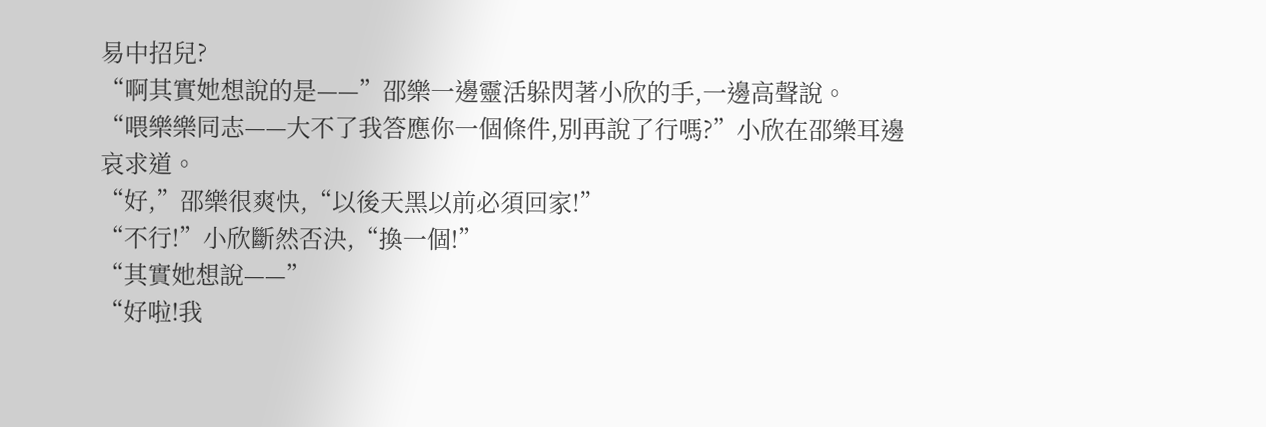易中招兒?
“啊其實她想說的是——”邵樂一邊靈活躲閃著小欣的手,一邊高聲說。
“喂樂樂同志——大不了我答應你一個條件,別再說了行嗎?”小欣在邵樂耳邊哀求道。
“好,”邵樂很爽快,“以後天黑以前必須回家!”
“不行!”小欣斷然否決,“換一個!”
“其實她想說——”
“好啦!我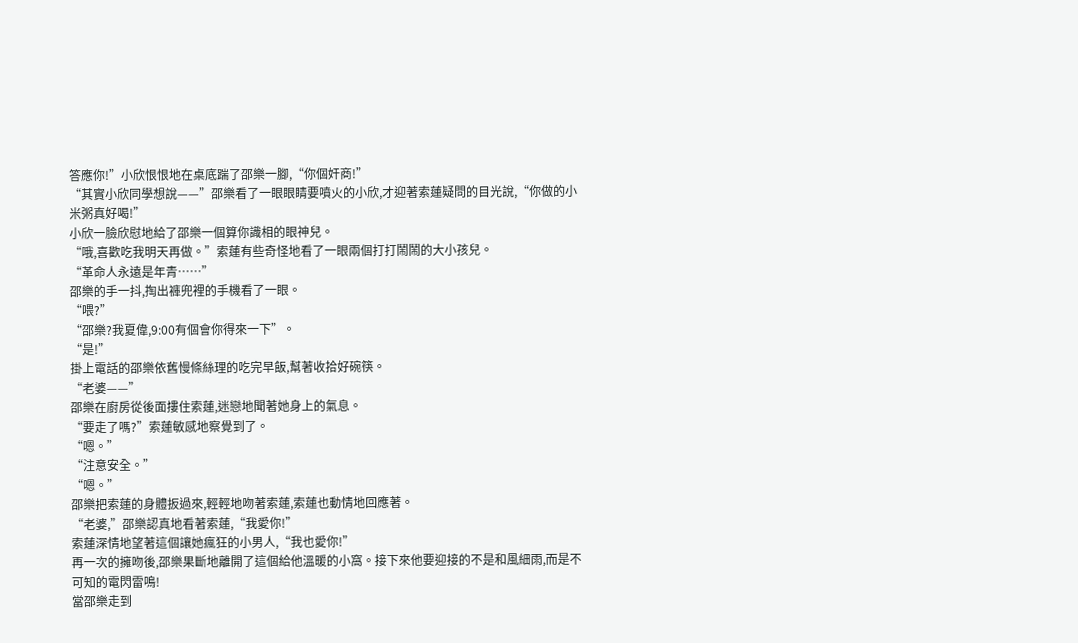答應你!”小欣恨恨地在桌底踹了邵樂一腳,“你個奸商!”
“其實小欣同學想說——”邵樂看了一眼眼睛要噴火的小欣,才迎著索蓮疑問的目光說,“你做的小米粥真好喝!”
小欣一臉欣慰地給了邵樂一個算你識相的眼神兒。
“哦,喜歡吃我明天再做。”索蓮有些奇怪地看了一眼兩個打打鬧鬧的大小孩兒。
“革命人永遠是年青……”
邵樂的手一抖,掏出褲兜裡的手機看了一眼。
“喂?”
“邵樂?我夏偉,9:00有個會你得來一下”。
“是!”
掛上電話的邵樂依舊慢條絲理的吃完早飯,幫著收拾好碗筷。
“老婆——”
邵樂在廚房從後面摟住索蓮,迷戀地聞著她身上的氣息。
“要走了嗎?”索蓮敏感地察覺到了。
“嗯。”
“注意安全。”
“嗯。”
邵樂把索蓮的身體扳過來,輕輕地吻著索蓮,索蓮也動情地回應著。
“老婆,”邵樂認真地看著索蓮,“我愛你!”
索蓮深情地望著這個讓她瘋狂的小男人,“我也愛你!”
再一次的擁吻後,邵樂果斷地離開了這個給他溫暖的小窩。接下來他要迎接的不是和風細雨,而是不可知的電閃雷鳴!
當邵樂走到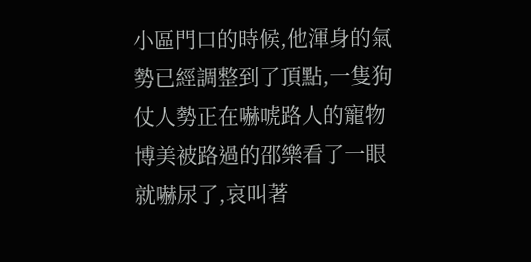小區門口的時候,他渾身的氣勢已經調整到了頂點,一隻狗仗人勢正在嚇唬路人的寵物博美被路過的邵樂看了一眼就嚇尿了,哀叫著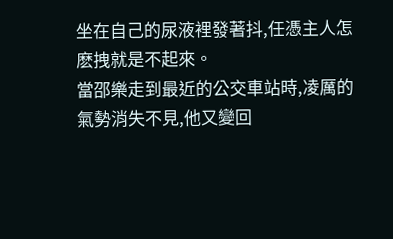坐在自己的尿液裡發著抖,任憑主人怎麽拽就是不起來。
當邵樂走到最近的公交車站時,凌厲的氣勢消失不見,他又變回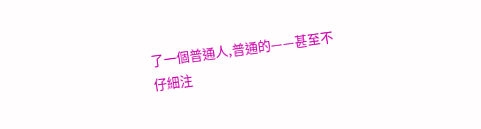了一個普通人,普通的——甚至不仔細注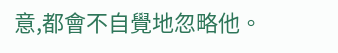意,都會不自覺地忽略他。